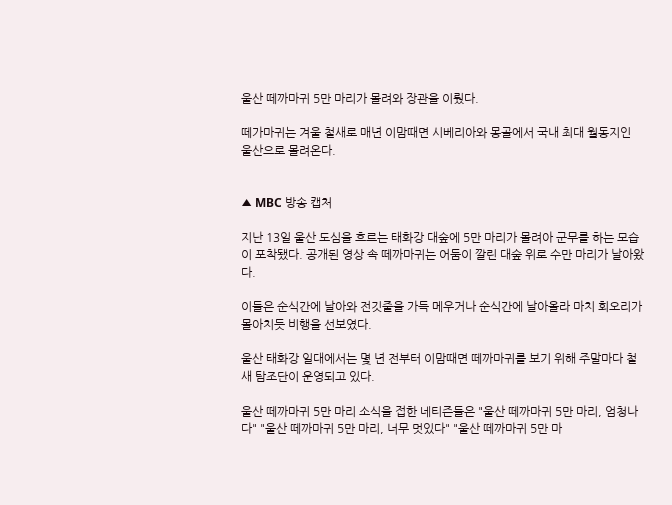울산 떼까마귀 5만 마리가 몰려와 장관을 이뤘다.

떼가마귀는 겨울 철새로 매년 이맘때면 시베리아와 몽골에서 국내 최대 월동지인 울산으로 몰려온다.


▲ MBC 방송 캡처

지난 13일 울산 도심을 흐르는 태화강 대숲에 5만 마리가 몰려아 군무를 하는 모습이 포착됐다. 공개된 영상 속 떼까마귀는 어둠이 깔린 대숲 위로 수만 마리가 날아왔다.

이들은 순식간에 날아와 전깃줄을 가득 메우거나 순식간에 날아올라 마치 회오리가 몰아치듯 비행을 선보였다.

울산 태화강 일대에서는 몇 년 전부터 이맘때면 떼까마귀를 보기 위해 주말마다 철새 탐조단이 운영되고 있다.

울산 떼까마귀 5만 마리 소식을 접한 네티즌들은 "울산 떼까마귀 5만 마리, 엄청나다" "울산 떼까마귀 5만 마리, 너무 멋있다" "울산 떼까마귀 5만 마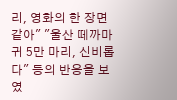리, 영화의 한 장면같아" "울산 떼까마귀 5만 마리, 신비롭다" 등의 반응을 보였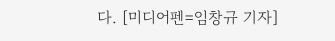다. [미디어펜=임창규 기자]